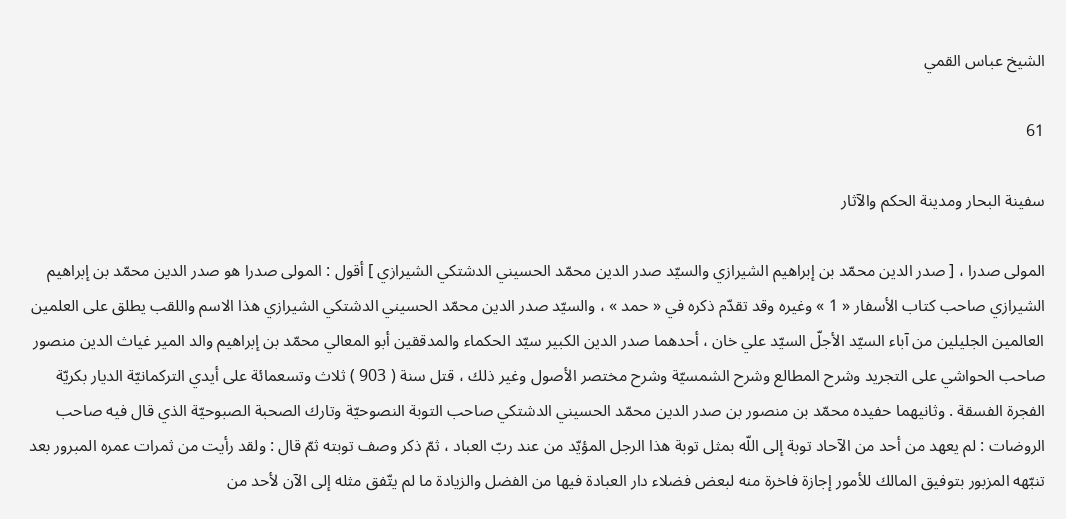الشيخ عباس القمي

61

سفينة البحار ومدينة الحكم والآثار

المولى صدرا ، [ صدر الدين محمّد بن إبراهيم الشيرازي والسيّد صدر الدين محمّد الحسيني الدشتكي الشيرازي ] أقول : المولى صدرا هو صدر الدين محمّد بن إبراهيم الشيرازي صاحب كتاب الأسفار « 1 » وغيره وقد تقدّم ذكره في « حمد » ، والسيّد صدر الدين محمّد الحسيني الدشتكي الشيرازي هذا الاسم واللقب يطلق على العلمين العالمين الجليلين من آباء السيّد الأجلّ السيّد علي خان ، أحدهما صدر الدين الكبير سيّد الحكماء والمدققين أبو المعالي محمّد بن إبراهيم والد المير غياث الدين منصور صاحب الحواشي على التجريد وشرح المطالع وشرح الشمسيّة وشرح مختصر الأصول وغير ذلك ، قتل سنة ( 903 ) ثلاث وتسعمائة على أيدي التركمانيّة الديار بكريّة الفجرة الفسقة . وثانيهما حفيده محمّد بن منصور بن صدر الدين محمّد الحسيني الدشتكي صاحب التوبة النصوحيّة وتارك الصحبة الصبوحيّة الذي قال فيه صاحب الروضات : لم يعهد من أحد من الآحاد توبة إلى اللّه بمثل توبة هذا الرجل المؤيّد من عند ربّ العباد ، ثمّ ذكر وصف توبته ثمّ قال : ولقد رأيت من ثمرات عمره المبرور بعد تنبّهه المزبور بتوفيق المالك للأمور إجازة فاخرة منه لبعض فضلاء دار العبادة فيها من الفضل والزيادة ما لم يتّفق مثله إلى الآن لأحد من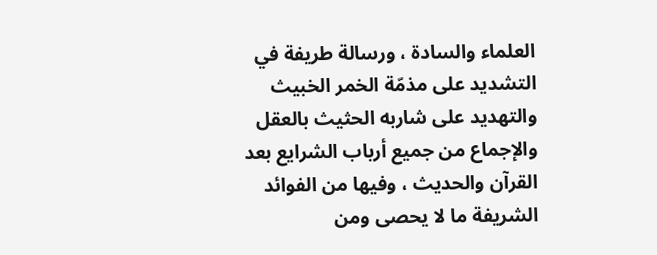العلماء والسادة ، ورسالة طريفة في التشديد على مذمّة الخمر الخبيث والتهديد على شاربه الحثيث بالعقل والإجماع من جميع أرباب الشرايع بعد القرآن والحديث ، وفيها من الفوائد الشريفة ما لا يحصى ومن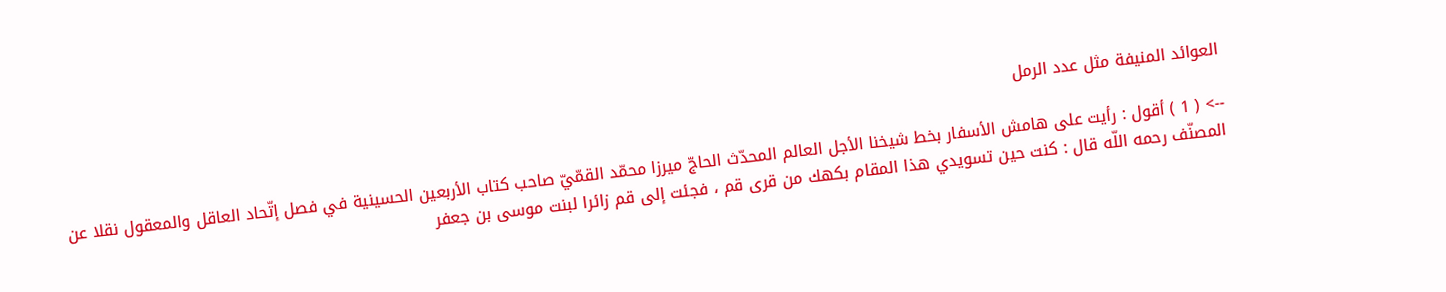العوائد المنيفة مثل عدد الرمل

--> ( 1 ) أقول : رأيت على هامش الأسفار بخط شيخنا الأجل العالم المحدّث الحاجّ ميرزا محمّد القمّيّ صاحب كتاب الأربعين الحسينية في فصل إتّحاد العاقل والمعقول نقلا عن المصنّف رحمه اللّه قال : كنت حين تسويدي هذا المقام بكهك من قرى قم ، فجئت إلى قم زائرا لبنت موسى بن جعفر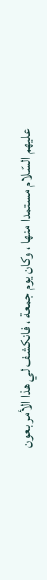عليهم السّلام مستمدا منها ، وكان يوم جمعة ، فانكشف لي هذا الأمر بعون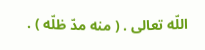اللّه تعالى . ( منه مدّ ظلّه ) .